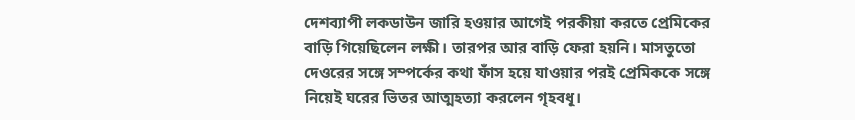দেশব্যাপী লকডাউন জারি হওয়ার আগেই পরকীয়া করতে প্রেমিকের বাড়ি গিয়েছিলেন লক্ষী। তারপর আর বাড়ি ফেরা হয়নি। মাসতুতো দেওরের সঙ্গে সম্পর্কের কথা ফাঁস হয়ে যাওয়ার পরই প্রেমিককে সঙ্গে নিয়েই ঘরের ভিতর আত্মহত্যা করলেন গৃহবধূ।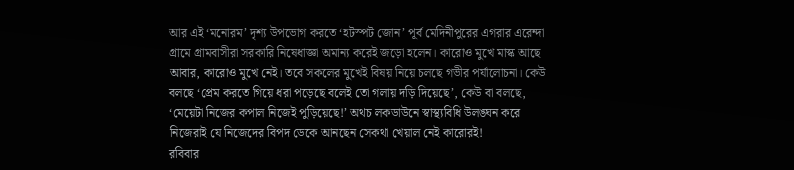আর এই ‘মনোরম’ দৃশ্য উপভোগ করতে ‘হটস্পট জোন’ পূর্ব মেদিনীপুরের এগরার এরেন্দা গ্রামে গ্রামবাসীরা সরকারি নিষেধাজ্ঞা অমান্য করেই জড়ো হলেন। কারোও মুখে মাস্ক আছে আবার, কারোও মুখে নেই। তবে সকলের মুখেই বিষয় নিয়ে চলছে গভীর পর্যালোচনা। কেউ বলছে ‘প্রেম করতে গিয়ে ধরা পড়েছে বলেই তো গলায় দড়ি দিয়েছে’, কেউ বা বলছে, ‘মেয়েটা নিজের কপাল নিজেই পুড়িয়েছে!’ অথচ লকডাউনে স্বাস্থ্যবিধি উলঙ্ঘন করে নিজেরাই যে নিজেদের বিপদ ডেকে আনছেন সেকথা খেয়াল নেই কারোরই!
রবিবার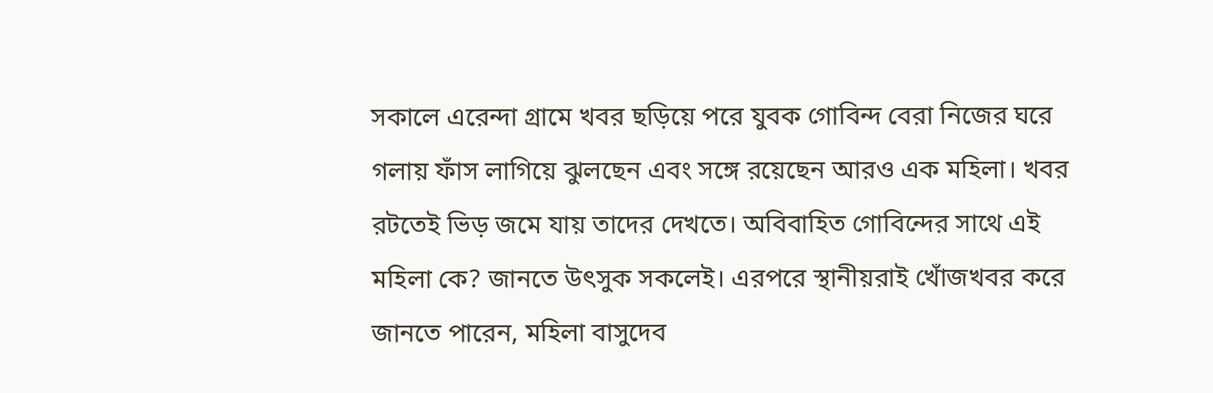সকালে এরেন্দা গ্রামে খবর ছড়িয়ে পরে যুবক গোবিন্দ বেরা নিজের ঘরে গলায় ফাঁস লাগিয়ে ঝুলছেন এবং সঙ্গে রয়েছেন আরও এক মহিলা। খবর রটতেই ভিড় জমে যায় তাদের দেখতে। অবিবাহিত গোবিন্দের সাথে এই মহিলা কে? জানতে উৎসুক সকলেই। এরপরে স্থানীয়রাই খোঁজখবর করে জানতে পারেন, মহিলা বাসুদেব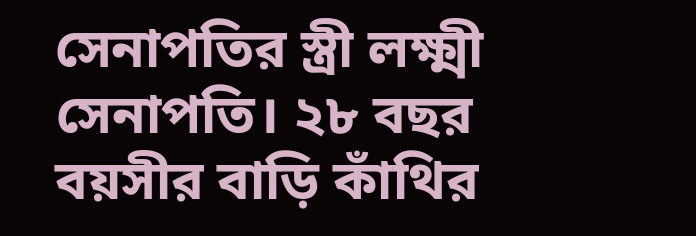সেনাপতির স্ত্রী লক্ষ্মী সেনাপতি। ২৮ বছর বয়সীর বাড়ি কাঁথির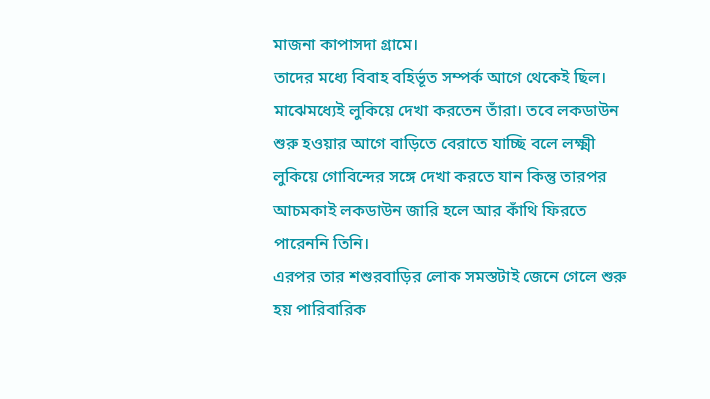মাজনা কাপাসদা গ্রামে।
তাদের মধ্যে বিবাহ বহির্ভূত সম্পর্ক আগে থেকেই ছিল। মাঝেমধ্যেই লুকিয়ে দেখা করতেন তাঁরা। তবে লকডাউন শুরু হওয়ার আগে বাড়িতে বেরাতে যাচ্ছি বলে লক্ষ্মী লুকিয়ে গোবিন্দের সঙ্গে দেখা করতে যান কিন্তু তারপর আচমকাই লকডাউন জারি হলে আর কাঁথি ফিরতে পারেননি তিনি।
এরপর তার শশুরবাড়ির লোক সমস্তটাই জেনে গেলে শুরু হয় পারিবারিক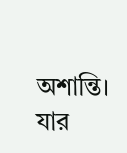অশান্তি। যার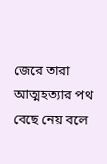জেরে তারা আত্মহত্যার পথ বেছে নেয় বলে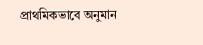প্রাথমিকভাবে অনুমান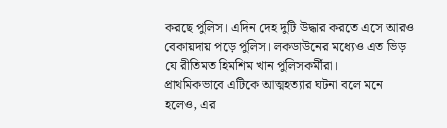করছে পুলিস। এদিন দেহ দুটি উদ্ধার করতে এসে আরও বেকায়দায় পড়ে পুলিস। লকডাউনের মধ্যেও এত ভিড় যে রীতিমত হিমশিম খান পুলিসকর্মীরা।
প্রাথমিকভাবে এটিকে আত্মহত্যার ঘটনা বলে মনে হলেও, এর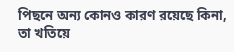পিছনে অন্য কোনও কারণ রয়েছে কিনা, তা খতিয়ে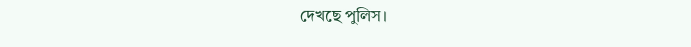দেখছে পুলিস।